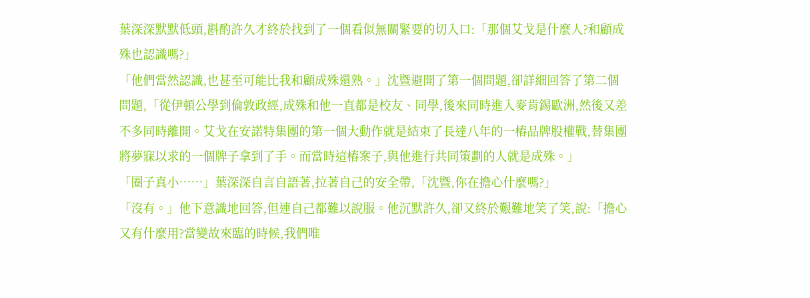葉深深默默低頭,斟酌許久才終於找到了一個看似無關緊要的切入口:「那個艾戈是什麼人?和顧成殊也認識嗎?」
「他們當然認識,也甚至可能比我和顧成殊還熟。」沈暨避開了第一個問題,卻詳細回答了第二個問題,「從伊頓公學到倫敦政經,成殊和他一直都是校友、同學,後來同時進入麥肯錫歐洲,然後又差不多同時離開。艾戈在安諾特集團的第一個大動作就是結束了長達八年的一樁品牌股權戰,替集團將夢寐以求的一個牌子拿到了手。而當時這樁案子,與他進行共同策劃的人就是成殊。」
「圈子真小……」葉深深自言自語著,拉著自己的安全帶,「沈暨,你在擔心什麼嗎?」
「沒有。」他下意識地回答,但連自己都難以說服。他沉默許久,卻又終於艱難地笑了笑,說:「擔心又有什麼用?當變故來臨的時候,我們唯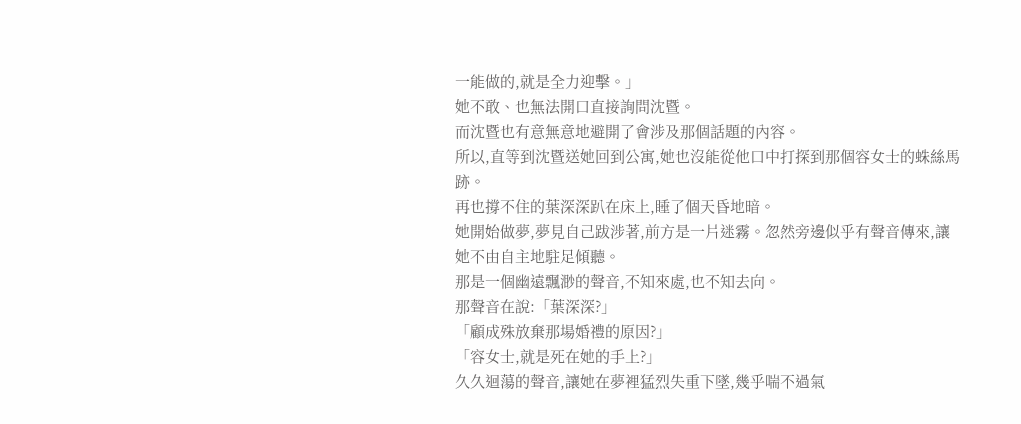一能做的,就是全力迎擊。」
她不敢、也無法開口直接詢問沈暨。
而沈暨也有意無意地避開了會涉及那個話題的內容。
所以,直等到沈暨送她回到公寓,她也沒能從他口中打探到那個容女士的蛛絲馬跡。
再也撐不住的葉深深趴在床上,睡了個天昏地暗。
她開始做夢,夢見自己跋涉著,前方是一片迷霧。忽然旁邊似乎有聲音傳來,讓她不由自主地駐足傾聽。
那是一個幽遠飄渺的聲音,不知來處,也不知去向。
那聲音在說:「葉深深?」
「顧成殊放棄那場婚禮的原因?」
「容女士,就是死在她的手上?」
久久迴蕩的聲音,讓她在夢裡猛烈失重下墜,幾乎喘不過氣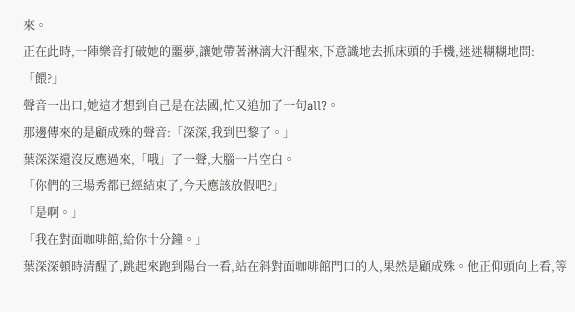來。
正在此時,一陣樂音打破她的噩夢,讓她帶著淋漓大汗醒來,下意識地去抓床頭的手機,迷迷糊糊地問:「餵?」
聲音一出口,她這才想到自己是在法國,忙又追加了一句all?。
那邊傳來的是顧成殊的聲音:「深深,我到巴黎了。」
葉深深還沒反應過來,「哦」了一聲,大腦一片空白。
「你們的三場秀都已經結束了,今天應該放假吧?」
「是啊。」
「我在對面咖啡館,給你十分鐘。」
葉深深頓時清醒了,跳起來跑到陽台一看,站在斜對面咖啡館門口的人,果然是顧成殊。他正仰頭向上看,等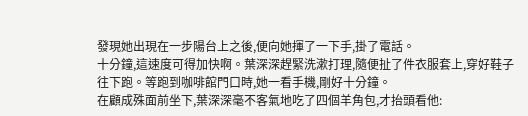發現她出現在一步陽台上之後,便向她揮了一下手,掛了電話。
十分鐘,這速度可得加快啊。葉深深趕緊洗漱打理,隨便扯了件衣服套上,穿好鞋子往下跑。等跑到咖啡館門口時,她一看手機,剛好十分鐘。
在顧成殊面前坐下,葉深深毫不客氣地吃了四個羊角包,才抬頭看他: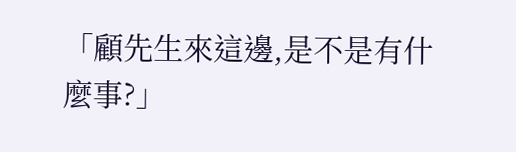「顧先生來這邊,是不是有什麼事?」